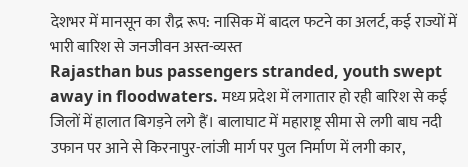देशभर में मानसून का रौद्र रूप: नासिक में बादल फटने का अलर्ट, कई राज्यों में भारी बारिश से जनजीवन अस्त-व्यस्त
Rajasthan bus passengers stranded, youth swept away in floodwaters. मध्य प्रदेश में लगातार हो रही बारिश से कई जिलों में हालात बिगड़ने लगे हैं। बालाघाट में महाराष्ट्र सीमा से लगी बाघ नदी उफान पर आने से किरनापुर-लांजी मार्ग पर पुल निर्माण में लगी कार,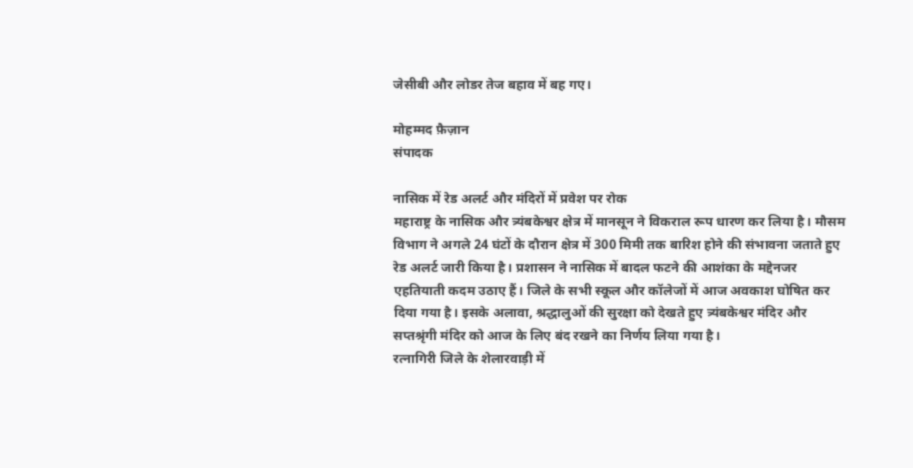जेसीबी और लोडर तेज बहाव में बह गए।

मोहम्मद फ़ैज़ान
संपादक

नासिक में रेड अलर्ट और मंदिरों में प्रवेश पर रोक
महाराष्ट्र के नासिक और त्र्यंबकेश्वर क्षेत्र में मानसून ने विकराल रूप धारण कर लिया है। मौसम विभाग ने अगले 24 घंटों के दौरान क्षेत्र में 300 मिमी तक बारिश होने की संभावना जताते हुए रेड अलर्ट जारी किया है। प्रशासन ने नासिक में बादल फटने की आशंका के मद्देनजर एहतियाती कदम उठाए हैं। जिले के सभी स्कूल और कॉलेजों में आज अवकाश घोषित कर दिया गया है। इसके अलावा, श्रद्धालुओं की सुरक्षा को देखते हुए त्र्यंबकेश्वर मंदिर और सप्तश्रृंगी मंदिर को आज के लिए बंद रखने का निर्णय लिया गया है।
रत्नागिरी जिले के शेलारवाड़ी में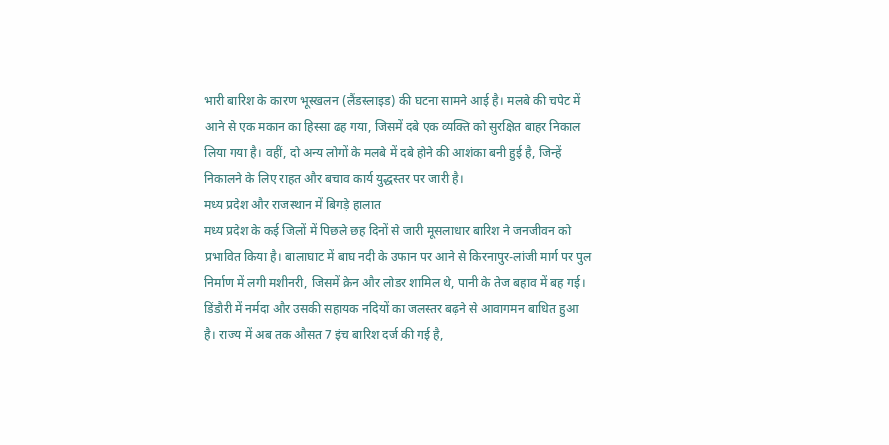भारी बारिश के कारण भूस्खलन (लैंडस्लाइड) की घटना सामने आई है। मलबे की चपेट में आने से एक मकान का हिस्सा ढह गया, जिसमें दबे एक व्यक्ति को सुरक्षित बाहर निकाल लिया गया है। वहीं, दो अन्य लोगों के मलबे में दबे होने की आशंका बनी हुई है, जिन्हें निकालने के लिए राहत और बचाव कार्य युद्धस्तर पर जारी है।
मध्य प्रदेश और राजस्थान में बिगड़े हालात
मध्य प्रदेश के कई जिलों में पिछले छह दिनों से जारी मूसलाधार बारिश ने जनजीवन को प्रभावित किया है। बालाघाट में बाघ नदी के उफान पर आने से किरनापुर-लांजी मार्ग पर पुल निर्माण में लगी मशीनरी, जिसमें क्रेन और लोडर शामिल थे, पानी के तेज बहाव में बह गई। डिंडौरी में नर्मदा और उसकी सहायक नदियों का जलस्तर बढ़ने से आवागमन बाधित हुआ है। राज्य में अब तक औसत 7 इंच बारिश दर्ज की गई है,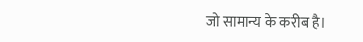जो सामान्य के करीब है।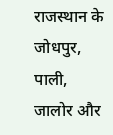राजस्थान के जोधपुर, पाली, जालोर और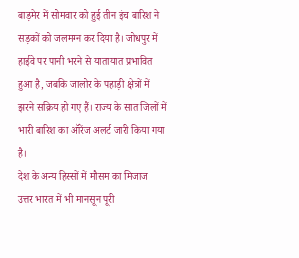बाड़मेर में सोमवार को हुई तीन इंच बारिश ने सड़कों को जलमग्न कर दिया है। जोधपुर में हाईवे पर पानी भरने से यातायात प्रभावित हुआ है, जबकि जालोर के पहाड़ी क्षेत्रों में झरने सक्रिय हो गए हैं। राज्य के सात जिलों में भारी बारिश का ऑरेंज अलर्ट जारी किया गया है।
देश के अन्य हिस्सों में मौसम का मिजाज
उत्तर भारत में भी मानसून पूरी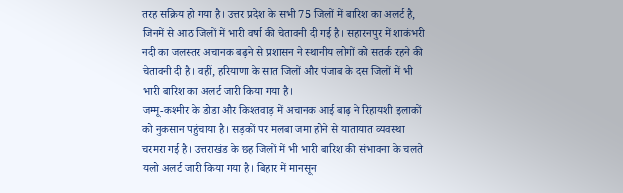तरह सक्रिय हो गया है। उत्तर प्रदेश के सभी 75 जिलों में बारिश का अलर्ट है, जिनमें से आठ जिलों में भारी वर्षा की चेतावनी दी गई है। सहारनपुर में शाकंभरी नदी का जलस्तर अचानक बढ़ने से प्रशासन ने स्थानीय लोगों को सतर्क रहने की चेतावनी दी है। वहीं, हरियाणा के सात जिलों और पंजाब के दस जिलों में भी भारी बारिश का अलर्ट जारी किया गया है।
जम्मू-कश्मीर के डोडा और किश्तवाड़ में अचानक आई बाढ़ ने रिहायशी इलाकों को नुकसान पहुंचाया है। सड़कों पर मलबा जमा होने से यातायात व्यवस्था चरमरा गई है। उत्तराखंड के छह जिलों में भी भारी बारिश की संभावना के चलते यलो अलर्ट जारी किया गया है। बिहार में मानसून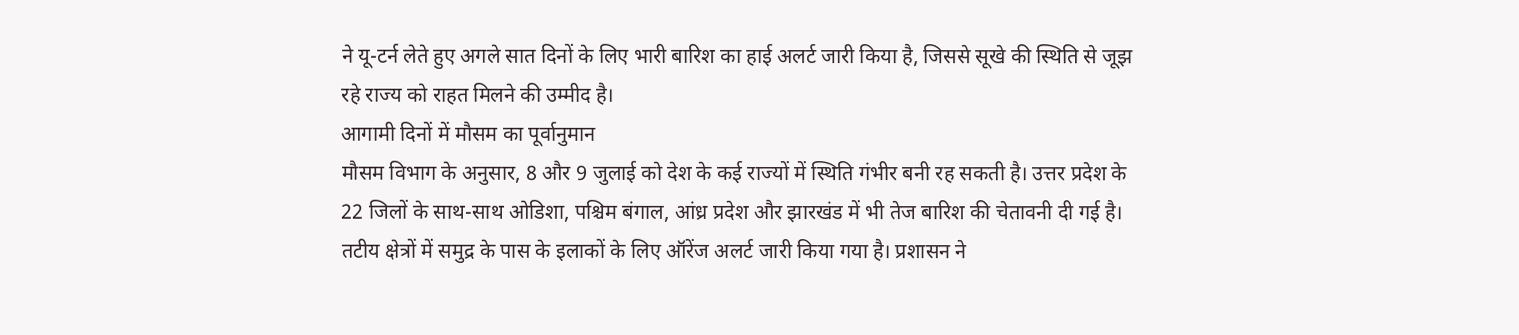ने यू-टर्न लेते हुए अगले सात दिनों के लिए भारी बारिश का हाई अलर्ट जारी किया है, जिससे सूखे की स्थिति से जूझ रहे राज्य को राहत मिलने की उम्मीद है।
आगामी दिनों में मौसम का पूर्वानुमान
मौसम विभाग के अनुसार, 8 और 9 जुलाई को देश के कई राज्यों में स्थिति गंभीर बनी रह सकती है। उत्तर प्रदेश के 22 जिलों के साथ-साथ ओडिशा, पश्चिम बंगाल, आंध्र प्रदेश और झारखंड में भी तेज बारिश की चेतावनी दी गई है। तटीय क्षेत्रों में समुद्र के पास के इलाकों के लिए ऑरेंज अलर्ट जारी किया गया है। प्रशासन ने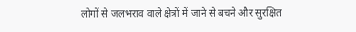लोगों से जलभराव वाले क्षेत्रों में जाने से बचने और सुरक्षित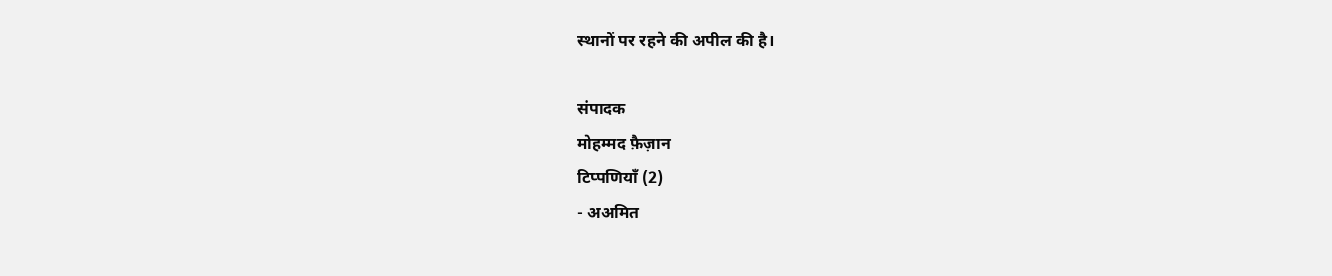स्थानों पर रहने की अपील की है।

संपादक
मोहम्मद फ़ैज़ान
टिप्पणियाँ (2)
- अअमित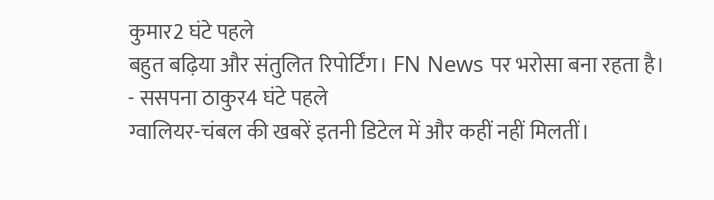कुमार2 घंटे पहले
बहुत बढ़िया और संतुलित रिपोर्टिंग। FN News पर भरोसा बना रहता है।
- ससपना ठाकुर4 घंटे पहले
ग्वालियर-चंबल की खबरें इतनी डिटेल में और कहीं नहीं मिलतीं।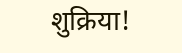शुक्रिया!